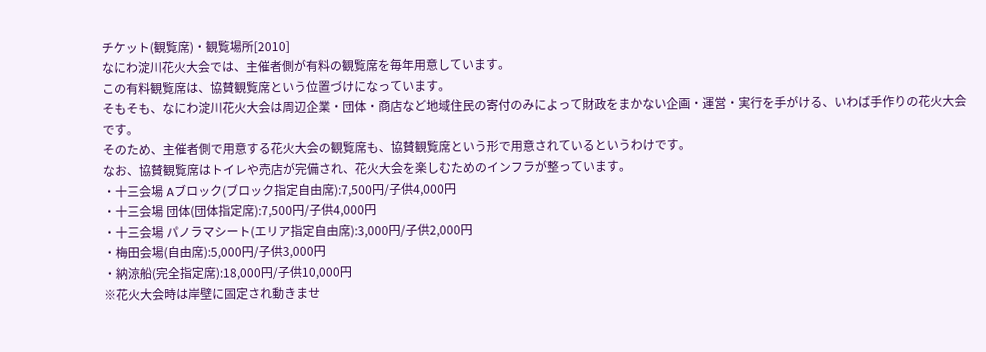チケット(観覧席)・観覧場所[2010]
なにわ淀川花火大会では、主催者側が有料の観覧席を毎年用意しています。
この有料観覧席は、協賛観覧席という位置づけになっています。
そもそも、なにわ淀川花火大会は周辺企業・団体・商店など地域住民の寄付のみによって財政をまかない企画・運営・実行を手がける、いわば手作りの花火大会です。
そのため、主催者側で用意する花火大会の観覧席も、協賛観覧席という形で用意されているというわけです。
なお、協賛観覧席はトイレや売店が完備され、花火大会を楽しむためのインフラが整っています。
・十三会場 Aブロック(ブロック指定自由席):7,500円/子供4,000円
・十三会場 団体(団体指定席):7,500円/子供4,000円
・十三会場 パノラマシート(エリア指定自由席):3,000円/子供2,000円
・梅田会場(自由席):5,000円/子供3,000円
・納涼船(完全指定席):18,000円/子供10,000円
※花火大会時は岸壁に固定され動きませ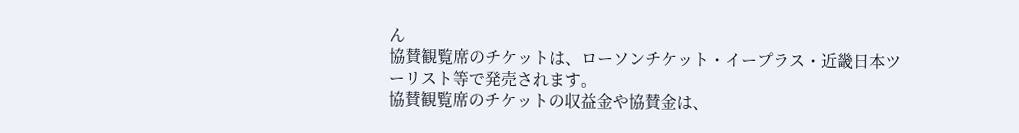ん
協賛観覧席のチケットは、ローソンチケット・イープラス・近畿日本ツーリスト等で発売されます。
協賛観覧席のチケットの収益金や協賛金は、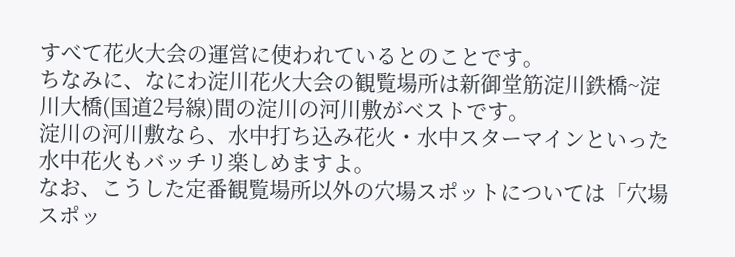すべて花火大会の運営に使われているとのことです。
ちなみに、なにわ淀川花火大会の観覧場所は新御堂筋淀川鉄橋~淀川大橋(国道2号線)間の淀川の河川敷がベストです。
淀川の河川敷なら、水中打ち込み花火・水中スターマインといった水中花火もバッチリ楽しめますよ。
なお、こうした定番観覧場所以外の穴場スポットについては「穴場スポッ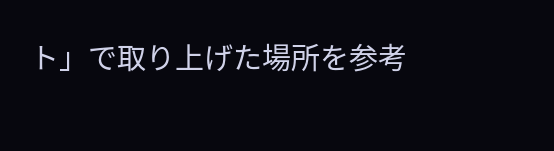ト」で取り上げた場所を参考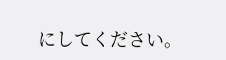にしてください。